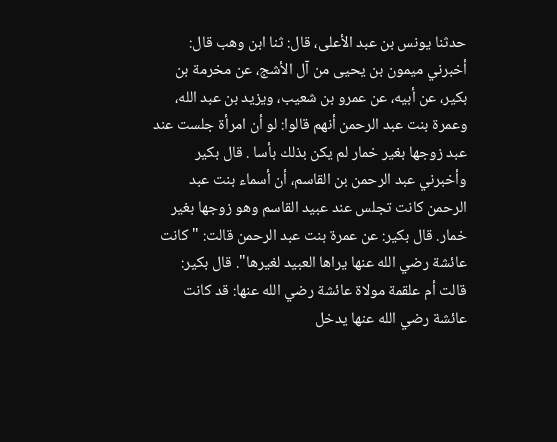حدثنا يونس بن عبد الأعلى، قال: ثنا ابن وهب قال: أخبرني ميمون بن يحيى من آل الأشج، عن مخرمة بن بكير، عن أبيه، عن عمرو بن شعيب، ويزيد بن عبد الله، وعمرة بنت عبد الرحمن أنهم قالوا: لو أن امرأة جلست عند عبد زوجها بغير خمار لم يكن بذلك بأسا . قال بكير وأخبرني عبد الرحمن بن القاسم، أن أسماء بنت عبد الرحمن كانت تجلس عند عبيد القاسم وهو زوجها بغير خمار. قال بكير: عن عمرة بنت عبد الرحمن قالت: "كانت عائشة رضي الله عنها يراها العبيد لغيرها". قال بكير: قالت أم علقمة مولاة عائشة رضي الله عنها: قد كانت عائشة رضي الله عنها يدخل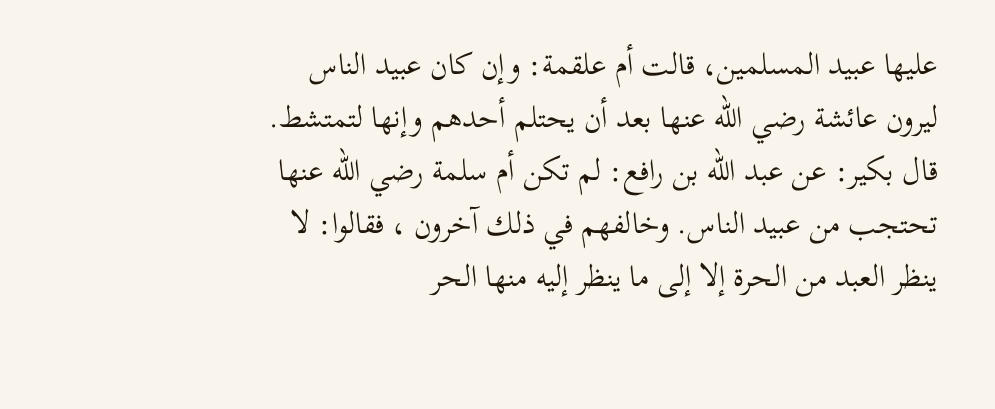عليها عبيد المسلمين، قالت أم علقمة: وإن كان عبيد الناس ليرون عائشة رضي الله عنها بعد أن يحتلم أحدهم وإنها لتمتشط. قال بكير: عن عبد الله بن رافع: لم تكن أم سلمة رضي الله عنها تحتجب من عبيد الناس. وخالفهم في ذلك آخرون ، فقالوا: لا ينظر العبد من الحرة إلا إلى ما ينظر إليه منها الحر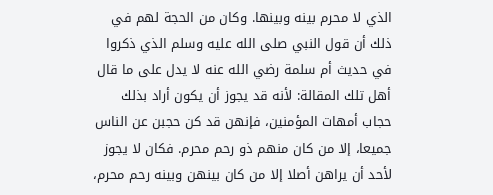الذي لا محرم بينه وبينها. وكان من الحجة لهم في ذلك أن قول النبي صلى الله عليه وسلم الذي ذكروا في حديث أم سلمة رضي الله عنه لا يدل على ما قال أهل تلك المقالة: لأنه قد يجوز أن يكون أراد بذلك حجاب أمهات المؤمنين، فإنهن قد كن حجبن عن الناس جميعا، إلا من كان منهم ذو رحم محرم. فكان لا يجوز لأحد أن يراهن أصلا إلا من كان بينهن وبينه رحم محرم،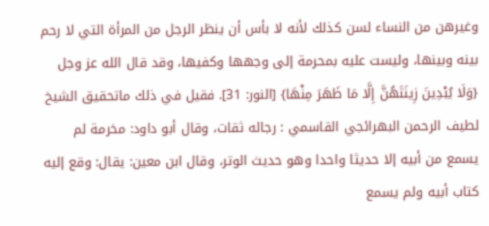وغيرهن من النساء لسن كذلك لأنه لا بأس أن ينظر الرجل من المرأة التي لا رحم بينه وبينها، وليست عليه بمحرمة إلى وجهها وكفيها، وقد قال الله عز وجل {وَلَا يُبْدِينَ زِينَتَهُنَّ إِلَّا مَا ظَهَرَ مِنْهَا} [النور: 31]. فقيل في ذلك ماتحقيق الشيخ لطيف الرحمن البهرائجي القاسمي : رجاله ثقات، وقال أبو داود: مخرمة لم يسمع من أبيه إلا حديثا واحدا وهو حديث الوتر، وقال ابن معين: يقال: وقع إليه كتاب أبيه ولم يسمع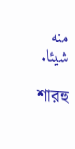منه شيئا.

শারহু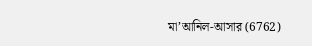মা’আনিল-আসার (6762)